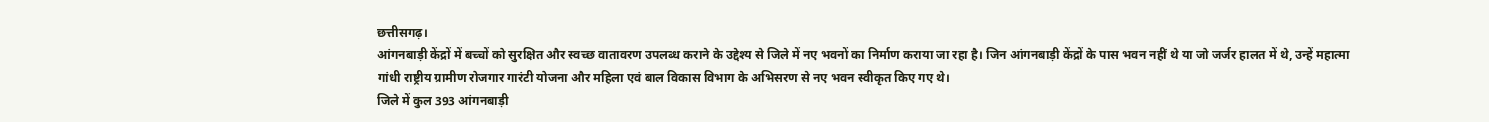छत्तीसगढ़।
आंगनबाड़ी केंद्रों में बच्चों को सुरक्षित और स्वच्छ वातावरण उपलब्ध कराने के उद्देश्य से जिले में नए भवनों का निर्माण कराया जा रहा है। जिन आंगनबाड़ी केंद्रों के पास भवन नहीं थे या जो जर्जर हालत में थे, उन्हें महात्मा गांधी राष्ट्रीय ग्रामीण रोजगार गारंटी योजना और महिला एवं बाल विकास विभाग के अभिसरण से नए भवन स्वीकृत किए गए थे।
जिले में कुल 393 आंगनबाड़ी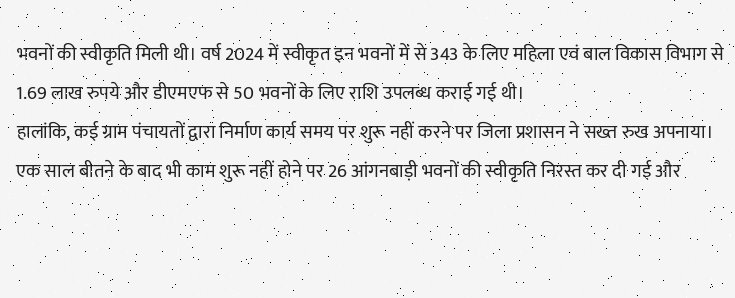भवनों की स्वीकृति मिली थी। वर्ष 2024 में स्वीकृत इन भवनों में से 343 के लिए महिला एवं बाल विकास विभाग से 1.69 लाख रुपये और डीएमएफ से 50 भवनों के लिए राशि उपलब्ध कराई गई थी।
हालांकि, कई ग्राम पंचायतों द्वारा निर्माण कार्य समय पर शुरू नहीं करने पर जिला प्रशासन ने सख्त रुख अपनाया। एक साल बीतने के बाद भी काम शुरू नहीं होने पर 26 आंगनबाड़ी भवनों की स्वीकृति निरस्त कर दी गई और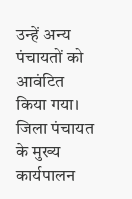उन्हें अन्य पंचायतों को आवंटित किया गया।
जिला पंचायत के मुख्य कार्यपालन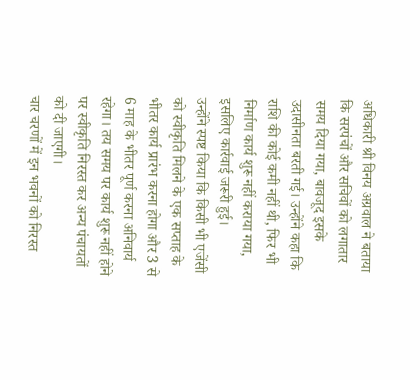अधिकारी श्री विनय अग्रवाल ने बताया कि सरपंचों और सचिवों को लगातार समय दिया गया, बावजूद इसके उदासीनता बरती गई। उन्होंने कहा कि राशि की कोई कमी नहीं थी, फिर भी निर्माण कार्य शुरू नहीं कराया गया, इसलिए कार्रवाई जरूरी हुई।
उन्होंने स्पष्ट किया कि किसी भी एजेंसी को स्वीकृति मिलने के एक सप्ताह के भीतर कार्य प्रारंभ करना होगा और 3 से 6 माह के भीतर पूर्ण करना अनिवार्य रहेगा। तय समय पर कार्य शुरू नहीं होने पर स्वीकृति निरस्त कर अन्य पंचायतों को दी जाएगी।
चार चरणों में इन भवनों को निरस्त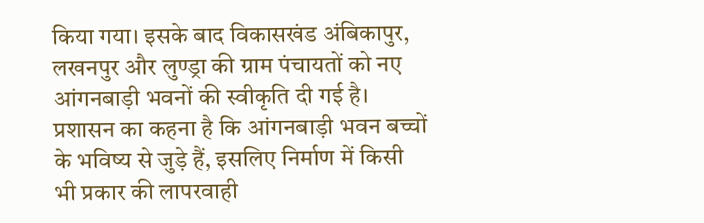किया गया। इसके बाद विकासखंड अंबिकापुर, लखनपुर और लुण्ड्रा की ग्राम पंचायतों को नए आंगनबाड़ी भवनों की स्वीकृति दी गई है।
प्रशासन का कहना है कि आंगनबाड़ी भवन बच्चों के भविष्य से जुड़े हैं, इसलिए निर्माण में किसी भी प्रकार की लापरवाही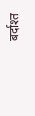बर्दाश्त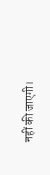नहीं की जाएगी।